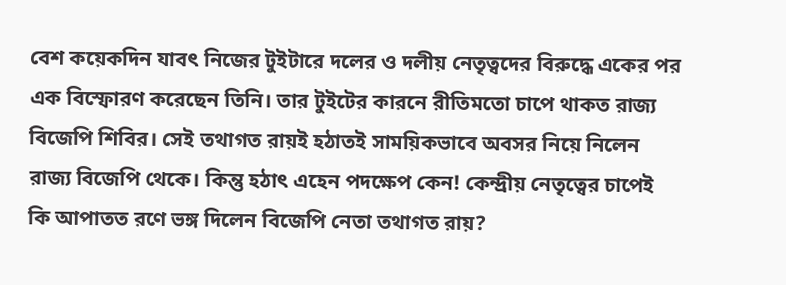বেশ কয়েকদিন যাবৎ নিজের টুইটারে দলের ও দলীয় নেতৃত্বদের বিরুদ্ধে একের পর এক বিস্ফোরণ করেছেন তিনি। তার টুইটের কারনে রীতিমতো চাপে থাকত রাজ্য বিজেপি শিবির। সেই তথাগত রায়ই হঠাতই সাময়িকভাবে অবসর নিয়ে নিলেন রাজ্য বিজেপি থেকে। কিন্তু হঠাৎ এহেন পদক্ষেপ কেন! কেন্দ্রীয় নেতৃত্বের চাপেই কি আপাতত রণে ভঙ্গ দিলেন বিজেপি নেতা তথাগত রায়?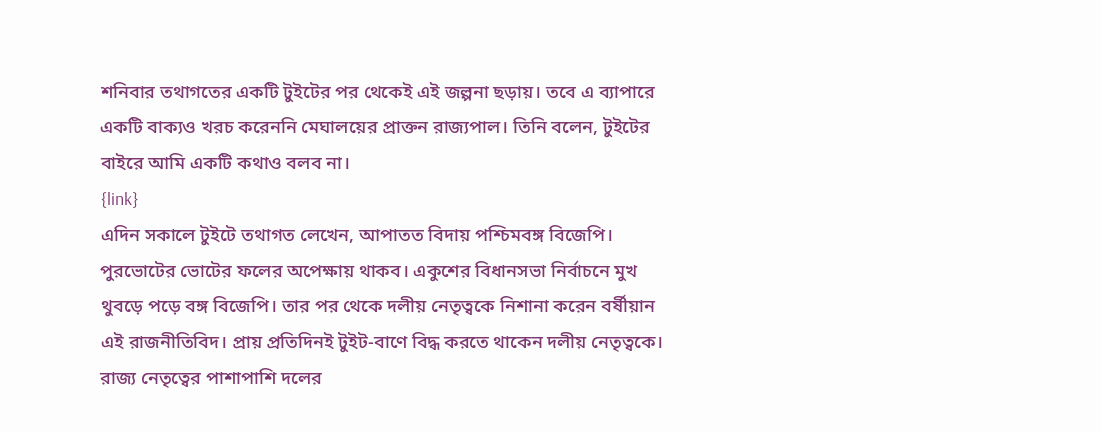শনিবার তথাগতের একটি টুইটের পর থেকেই এই জল্পনা ছড়ায়। তবে এ ব্যাপারে একটি বাক্যও খরচ করেননি মেঘালয়ের প্রাক্তন রাজ্যপাল। তিনি বলেন, টুইটের বাইরে আমি একটি কথাও বলব না।
{link}
এদিন সকালে টুইটে তথাগত লেখেন, আপাতত বিদায় পশ্চিমবঙ্গ বিজেপি। পুরভোটের ভোটের ফলের অপেক্ষায় থাকব। একুশের বিধানসভা নির্বাচনে মুখ থুবড়ে পড়ে বঙ্গ বিজেপি। তার পর থেকে দলীয় নেতৃত্বকে নিশানা করেন বর্ষীয়ান এই রাজনীতিবিদ। প্রায় প্রতিদিনই টুইট-বাণে বিদ্ধ করতে থাকেন দলীয় নেতৃত্বকে। রাজ্য নেতৃত্বের পাশাপাশি দলের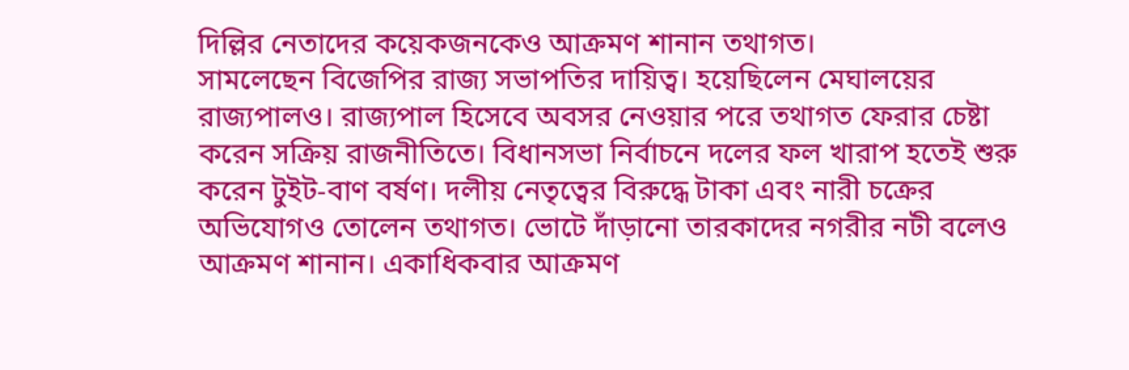দিল্লির নেতাদের কয়েকজনকেও আক্রমণ শানান তথাগত।
সামলেছেন বিজেপির রাজ্য সভাপতির দায়িত্ব। হয়েছিলেন মেঘালয়ের রাজ্যপালও। রাজ্যপাল হিসেবে অবসর নেওয়ার পরে তথাগত ফেরার চেষ্টা করেন সক্রিয় রাজনীতিতে। বিধানসভা নির্বাচনে দলের ফল খারাপ হতেই শুরু করেন টুইট-বাণ বর্ষণ। দলীয় নেতৃত্বের বিরুদ্ধে টাকা এবং নারী চক্রের অভিযোগও তোলেন তথাগত। ভোটে দাঁড়ানো তারকাদের নগরীর নটী বলেও আক্রমণ শানান। একাধিকবার আক্রমণ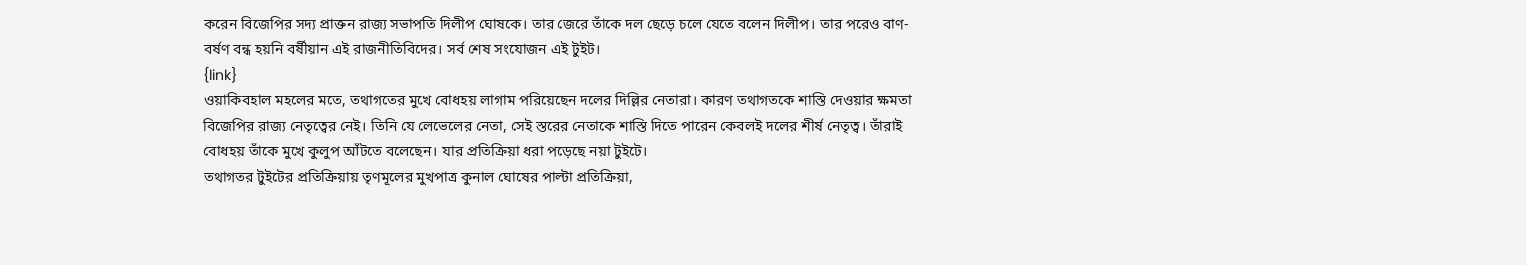করেন বিজেপির সদ্য প্রাক্তন রাজ্য সভাপতি দিলীপ ঘোষকে। তার জেরে তাঁকে দল ছেড়ে চলে যেতে বলেন দিলীপ। তার পরেও বাণ-বর্ষণ বন্ধ হয়নি বর্ষীয়ান এই রাজনীতিবিদের। সর্ব শেষ সংযোজন এই টুইট।
{link}
ওয়াকিবহাল মহলের মতে, তথাগতের মুখে বোধহয় লাগাম পরিয়েছেন দলের দিল্লির নেতারা। কারণ তথাগতকে শাস্তি দেওয়ার ক্ষমতা বিজেপির রাজ্য নেতৃত্বের নেই। তিনি যে লেভেলের নেতা, সেই স্তরের নেতাকে শাস্তি দিতে পারেন কেবলই দলের শীর্ষ নেতৃত্ব। তাঁরাই বোধহয় তাঁকে মুখে কুলুপ আঁটতে বলেছেন। যার প্রতিক্রিয়া ধরা পড়েছে নয়া টুইটে।
তথাগতর টুইটের প্রতিক্রিয়ায় তৃণমূলের মুখপাত্র কুনাল ঘোষের পাল্টা প্রতিক্রিয়া,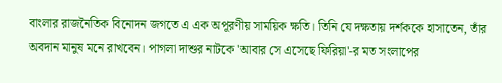বাংলার রাজনৈতিক বিনোদন জগতে এ এক অপূরণীয় সাময়িক ক্ষতি। তিনি যে দক্ষতায় দর্শককে হাসাতেন, তাঁর অবদান মানুষ মনে রাখবেন। পাগলা দাশুর নাটকে 'আবার সে এসেছে ফিরিয়া'-র মত সংলাপের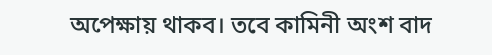অপেক্ষায় থাকব। তবে কামিনী অংশ বাদ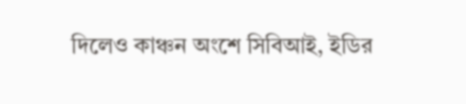দিলেও কাঞ্চন অংশে সিবিআই, ইডির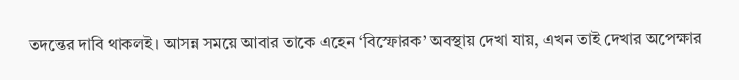তদন্তের দাবি থাকলই। আসন্ন সময়ে আবার তাকে এহেন ‘বিস্ফোরক’ অবস্থায় দেখা যায়, এখন তাই দেখার অপেক্ষার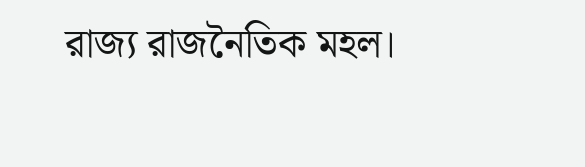রাজ্য রাজনৈতিক মহল।